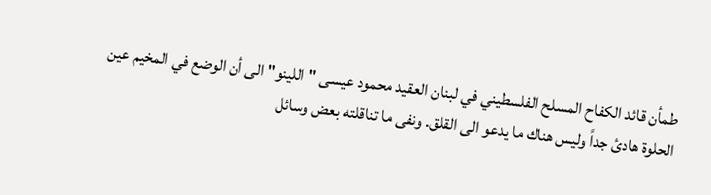طمأن قائد الكفاح المسلح الفلسطيني في لبنان العقيد محمود عيسى "اللينو" الى أن الوضع في المخيم عين الحلوة هادئ جداً وليس هناك ما يدعو الى القلق. ونفى ما تناقلته بعض وسائل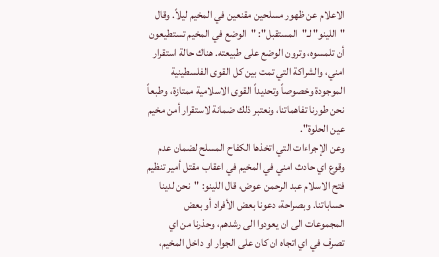الاعلام عن ظهور مسلحين مقنعين في المخيم ليلاً. وقال "اللينو" لـ"المستقبل": "الوضع في المخيم تستطيعون أن تلمسوه، وترون الوضع على طبيعته. هناك حالة استقرار امني، والشراكة التي تمت بين كل القوى الفلسطينية الموجودة وخصوصاً وتحديداً القوى الاسلامية ممتازة، وطبعاً نحن طورنا تفاهماتنا، ونعتبر ذلك ضمانة لاستقرار أمن مخيم عين الحلوة".
وعن الإجراءات التي اتخذها الكفاح المسلح لضمان عدم وقوع اي حادث امني في المخيم في اعقاب مقتل أمير تنظيم فتح الاسلام عبد الرحمن عوض، قال اللينو: "نحن لدينا حساباتنا. وبصراحة، دعونا بعض الأفراد أو بعض المجموعات الى ان يعودوا الى رشدهم، وحذرنا من اي تصرف في اي اتجاه ان كان على الجوار او داخل المخيم،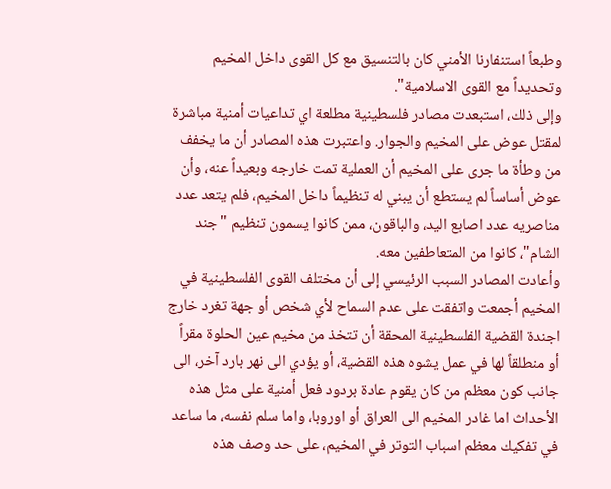وطبعاً استنفارنا الأمني كان بالتنسيق مع كل القوى داخل المخيم وتحديداً مع القوى الاسلامية".
وإلى ذلك، استبعدت مصادر فلسطينية مطلعة اي تداعيات أمنية مباشرة لمقتل عوض على المخيم والجوار. واعتبرت هذه المصادر أن ما يخفف من وطأة ما جرى على المخيم أن العملية تمت خارجه وبعيداً عنه، وأن عوض أساساً لم يستطع أن يبني له تنظيماً داخل المخيم، فلم يتعد عدد مناصريه عدد اصابع اليد، والباقون، ممن كانوا يسمون تنظيم "جند الشام"، كانوا من المتعاطفين معه.
وأعادت المصادر السبب الرئيسي إلى أن مختلف القوى الفلسطينية في المخيم أجمعت واتفقت على عدم السماح لأي شخص أو جهة تغرد خارج اجندة القضية الفلسطينية المحقة أن تتخذ من مخيم عين الحلوة مقراً أو منطلقاً لها في عمل يشوه هذه القضية، أو يؤدي الى نهر بارد آخر، الى جانب كون معظم من كان يقوم عادة بردود فعل أمنية على مثل هذه الأحداث اما غادر المخيم الى العراق أو اوروبا، واما سلم نفسه، ما ساعد في تفكيك معظم اسباب التوتر في المخيم، على حد وصف هذه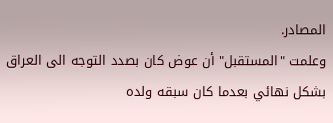المصادر.
وعلمت "المستقبل" أن عوض كان بصدد التوجه الى العراق بشكل نهائي بعدما كان سبقه ولده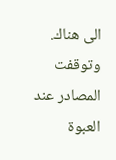الى هناك.
وتوقفت المصادر عند العبوة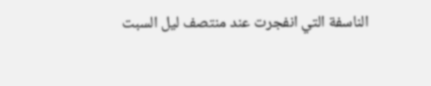الناسفة التي انفجرت عند منتصف ليل السبت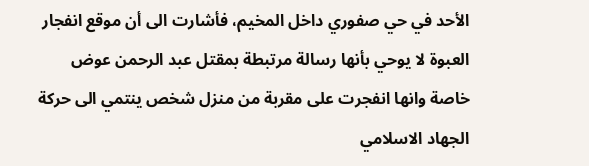الأحد في حي صفوري داخل المخيم، فأشارت الى أن موقع انفجار العبوة لا يوحي بأنها رسالة مرتبطة بمقتل عبد الرحمن عوض خاصة وانها انفجرت على مقربة من منزل شخص ينتمي الى حركة الجهاد الاسلامي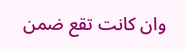وان كانت تقع ضمن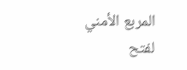المربع الأمني لفتح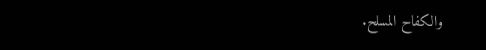والكفاح المسلح.